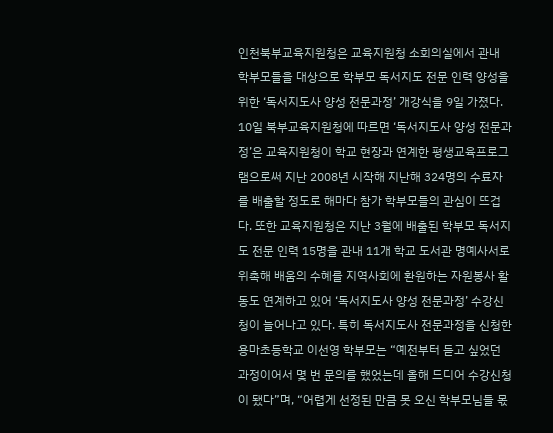인천북부교육지원청은 교육지원청 소회의실에서 관내 학부모들을 대상으로 학부모 독서지도 전문 인력 양성을 위한 ‘독서지도사 양성 전문과정’ 개강식을 9일 가졌다. 10일 북부교육지원청에 따르면 ‘독서지도사 양성 전문과정’은 교육지원청이 학교 현장과 연계한 평생교육프로그램으로써 지난 2008년 시작해 지난해 324명의 수료자를 배출할 정도로 해마다 참가 학부모들의 관심이 뜨겁다. 또한 교육지원청은 지난 3월에 배출된 학부모 독서지도 전문 인력 15명을 관내 11개 학교 도서관 명예사서로 위촉해 배움의 수혜를 지역사회에 환원하는 자원봉사 활동도 연계하고 있어 ‘독서지도사 양성 전문과정’ 수강신청이 늘어나고 있다. 특히 독서지도사 전문과정을 신청한 용마초등학교 이선영 학부모는 “예전부터 듣고 싶었던 과정이어서 몇 번 문의를 했었는데 올해 드디어 수강신청이 됐다”며, “어렵게 선정된 만큼 못 오신 학부모님들 몫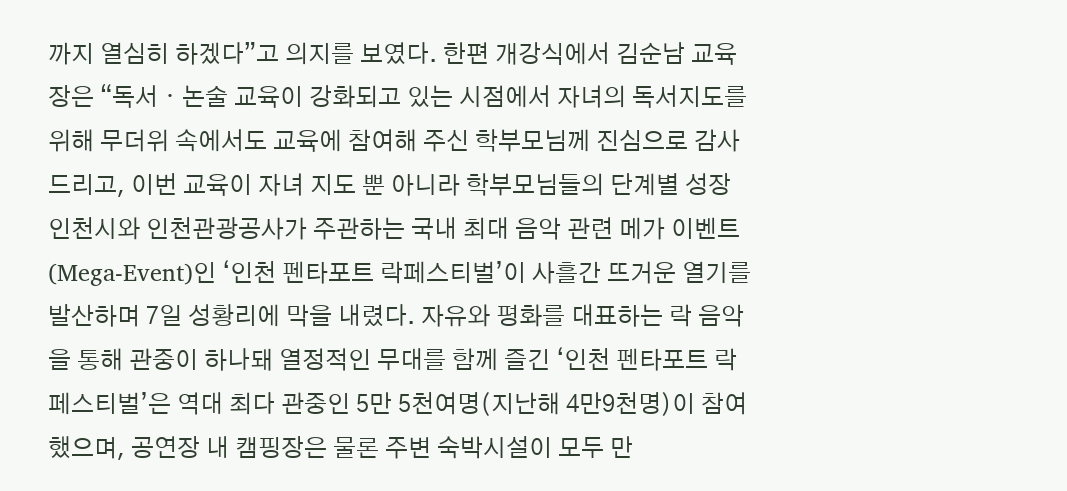까지 열심히 하겠다”고 의지를 보였다. 한편 개강식에서 김순남 교육장은 “독서ㆍ논술 교육이 강화되고 있는 시점에서 자녀의 독서지도를 위해 무더위 속에서도 교육에 참여해 주신 학부모님께 진심으로 감사드리고, 이번 교육이 자녀 지도 뿐 아니라 학부모님들의 단계별 성장
인천시와 인천관광공사가 주관하는 국내 최대 음악 관련 메가 이벤트(Mega-Event)인 ‘인천 펜타포트 락페스티벌’이 사흘간 뜨거운 열기를 발산하며 7일 성황리에 막을 내렸다. 자유와 평화를 대표하는 락 음악을 통해 관중이 하나돼 열정적인 무대를 함께 즐긴 ‘인천 펜타포트 락페스티벌’은 역대 최다 관중인 5만 5천여명(지난해 4만9천명)이 참여했으며, 공연장 내 캠핑장은 물론 주변 숙박시설이 모두 만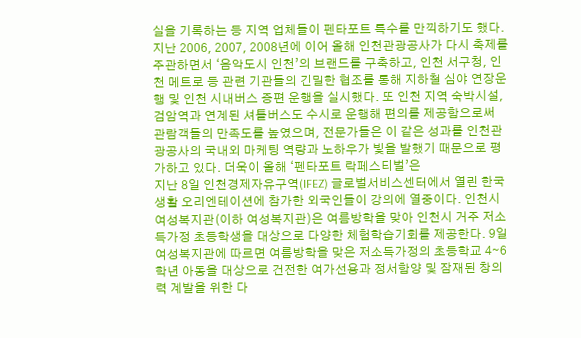실을 기록하는 등 지역 업체들이 펜타포트 특수를 만끽하기도 했다. 지난 2006, 2007, 2008년에 이어 올해 인천관광공사가 다시 축제를 주관하면서 ‘음악도시 인천’의 브랜드를 구축하고, 인천 서구청, 인천 메트로 등 관련 기관들의 긴밀한 협조를 통해 지하철 심야 연장운행 및 인천 시내버스 증편 운행을 실시했다. 또 인천 지역 숙박시설, 검암역과 연계된 셔틀버스도 수시로 운행해 편의를 제공함으로써 관람객들의 만족도를 높였으며, 전문가들은 이 같은 성과를 인천관광공사의 국내외 마케팅 역량과 노하우가 빛을 발했기 때문으로 평가하고 있다. 더욱이 올해 ‘펜타포트 락페스티벌’은
지난 8일 인천경제자유구역(IFEZ) 글로벌서비스센터에서 열린 한국생활 오리엔테이션에 참가한 외국인들이 강의에 열중이다. 인천시 여성복지관(이하 여성복지관)은 여름방학을 맞아 인천시 거주 저소득가정 초등학생을 대상으로 다양한 체험학습기회를 제공한다. 9일 여성복지관에 따르면 여름방학을 맞은 저소득가정의 초등학교 4∼6학년 아동을 대상으로 건전한 여가선용과 정서함양 및 잠재된 창의력 계발을 위한 다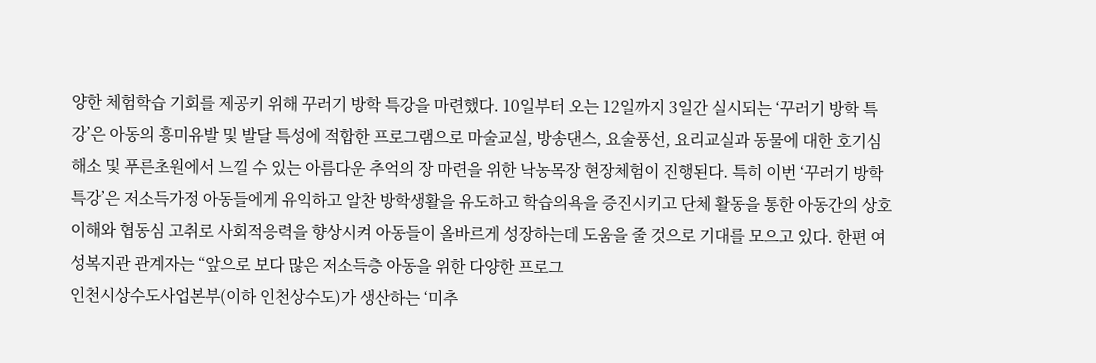양한 체험학습 기회를 제공키 위해 꾸러기 방학 특강을 마련했다. 10일부터 오는 12일까지 3일간 실시되는 ‘꾸러기 방학 특강’은 아동의 흥미유발 및 발달 특성에 적합한 프로그램으로 마술교실, 방송댄스, 요술풍선, 요리교실과 동물에 대한 호기심 해소 및 푸른초원에서 느낄 수 있는 아름다운 추억의 장 마련을 위한 낙농목장 현장체험이 진행된다. 특히 이번 ‘꾸러기 방학 특강’은 저소득가정 아동들에게 유익하고 알찬 방학생활을 유도하고 학습의욕을 증진시키고 단체 활동을 통한 아동간의 상호이해와 협동심 고취로 사회적응력을 향상시켜 아동들이 올바르게 성장하는데 도움을 줄 것으로 기대를 모으고 있다. 한편 여성복지관 관계자는 “앞으로 보다 많은 저소득층 아동을 위한 다양한 프로그
인천시상수도사업본부(이하 인천상수도)가 생산하는 ‘미추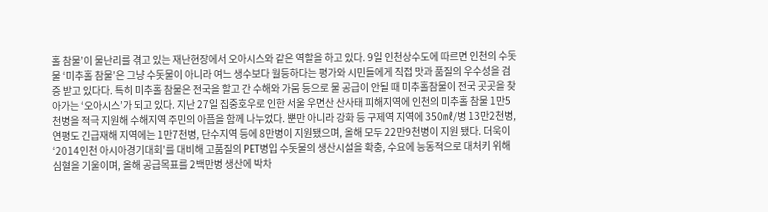홀 참물’이 물난리를 겪고 있는 재난현장에서 오아시스와 같은 역할을 하고 있다. 9일 인천상수도에 따르면 인천의 수돗물 ‘미추홀 참물’은 그냥 수돗물이 아니라 여느 생수보다 월등하다는 평가와 시민들에게 직접 맛과 품질의 우수성을 검증 받고 있다다. 특히 미추홀 참물은 전국을 할고 간 수해와 가뭄 등으로 물 공급이 안될 때 미추홀참물이 전국 곳곳을 찾아가는 ‘오아시스’가 되고 있다. 지난 27일 집중호우로 인한 서울 우면산 산사태 피해지역에 인천의 미추홀 참물 1만5천병을 적극 지원해 수해지역 주민의 아픔을 함께 나누었다. 뿐만 아니라 강화 등 구제역 지역에 350㎖/병 13만2천병, 연평도 긴급재해 지역에는 1만7천병, 단수지역 등에 8만병이 지원됐으며, 올해 모두 22만9천병이 지원 됐다. 더욱이 ‘2014인천 아시아경기대회’를 대비해 고품질의 PET병입 수돗물의 생산시설을 확충, 수요에 능동적으로 대처키 위해 심혈을 기울이며, 올해 공급목표를 2백만병 생산에 박차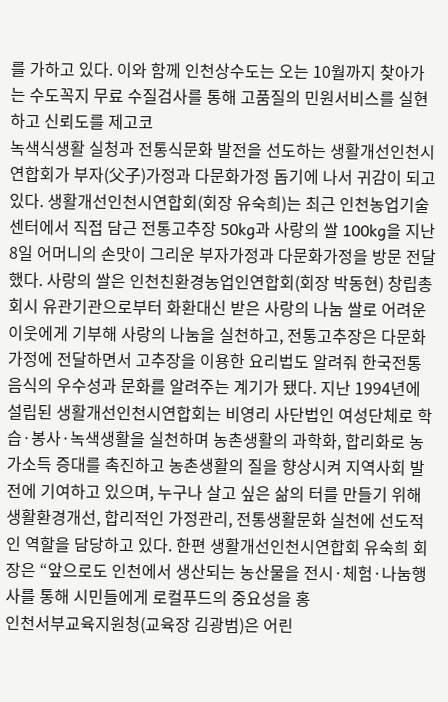를 가하고 있다. 이와 함께 인천상수도는 오는 10월까지 찾아가는 수도꼭지 무료 수질검사를 통해 고품질의 민원서비스를 실현하고 신뢰도를 제고코
녹색식생활 실청과 전통식문화 발전을 선도하는 생활개선인천시연합회가 부자(父子)가정과 다문화가정 돕기에 나서 귀감이 되고 있다. 생활개선인천시연합회(회장 유숙희)는 최근 인천농업기술센터에서 직접 담근 전통고추장 50kg과 사랑의 쌀 100kg을 지난 8일 어머니의 손맛이 그리운 부자가정과 다문화가정을 방문 전달했다. 사랑의 쌀은 인천친환경농업인연합회(회장 박동현) 창립총회시 유관기관으로부터 화환대신 받은 사랑의 나눔 쌀로 어려운 이웃에게 기부해 사랑의 나눔을 실천하고, 전통고추장은 다문화가정에 전달하면서 고추장을 이용한 요리법도 알려줘 한국전통음식의 우수성과 문화를 알려주는 계기가 됐다. 지난 1994년에 설립된 생활개선인천시연합회는 비영리 사단법인 여성단체로 학습·봉사·녹색생활을 실천하며 농촌생활의 과학화, 합리화로 농가소득 증대를 촉진하고 농촌생활의 질을 향상시켜 지역사회 발전에 기여하고 있으며, 누구나 살고 싶은 삶의 터를 만들기 위해 생활환경개선, 합리적인 가정관리, 전통생활문화 실천에 선도적인 역할을 담당하고 있다. 한편 생활개선인천시연합회 유숙희 회장은 “앞으로도 인천에서 생산되는 농산물을 전시·체험·나눔행사를 통해 시민들에게 로컬푸드의 중요성을 홍
인천서부교육지원청(교육장 김광범)은 어린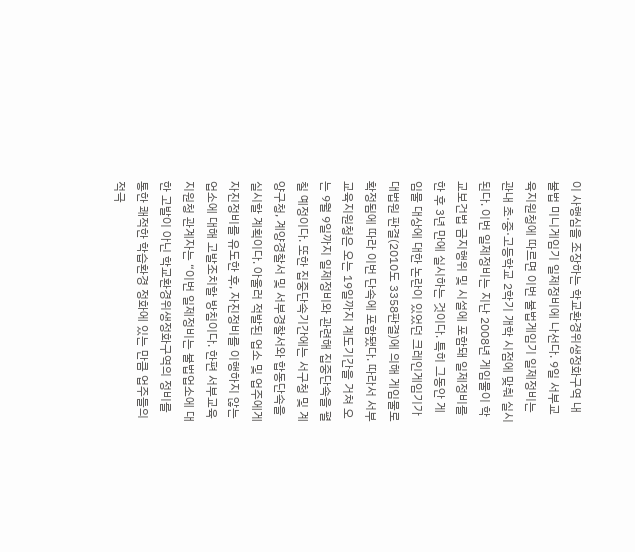이 사행심을 조장하는 학교환경위생정화구역 내 불법 미니게임기 일제정비에 나선다. 9일 서부교육지원청에 따르면 이번 불법게임기 일제정비는 관내 초·중·고등학교 2학기 개학 시점에 맞춰 실시된다. 이번 일제정비는 지난 2008년 게임물이 학교보건법 금지행위 및 시설에 포함돼 일제정비를 한 후 3년 만에 실시하는 것이다. 특히 그동안 게임물 대상에 대한 논란이 있었던 크레인게임기가 대법원 판결(2010도 3358판결)에 의해 게임물로 확정됨에 따라 이번 단속에 포함됐다. 따라서 서부교육지원청은 오는 19일까지 계도기간을 거쳐 오는 9월 9일까지 일제정비와 관련해 집중단속을 펼칠 예정이다. 또한 집중단속기간에는 서구청 및 계양구청, 계양경찰서 및 서부경찰서와 합동단속을 실시할 계획이다. 아울러 적발된 업소 및 업주에게 자진정비를 유도한 후, 자진정비를 이행하지 않는 업소에 대해 고발조치할 방침이다. 한편 서부교육지원청 관계자는 “이번 일제정비는 불법업소에 대한 고발이 아닌 학교환경위생정화구역의 정비를 통한 쾌적한 학습환경 정화에 있는 만큼 업주들의 적극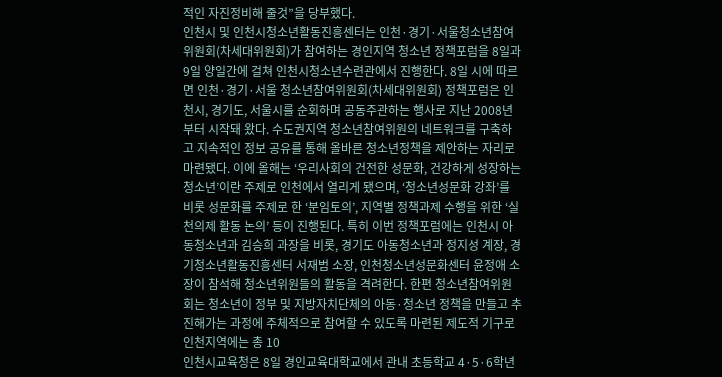적인 자진정비해 줄것”을 당부했다.
인천시 및 인천시청소년활동진흥센터는 인천·경기·서울청소년참여위원회(차세대위원회)가 참여하는 경인지역 청소년 정책포럼을 8일과 9일 양일간에 걸쳐 인천시청소년수련관에서 진행한다. 8일 시에 따르면 인천·경기·서울 청소년참여위원회(차세대위원회) 정책포럼은 인천시, 경기도, 서울시를 순회하며 공동주관하는 행사로 지난 2008년부터 시작돼 왔다. 수도권지역 청소년참여위원의 네트워크를 구축하고 지속적인 정보 공유를 통해 올바른 청소년정책을 제안하는 자리로 마련됐다. 이에 올해는 ‘우리사회의 건전한 성문화, 건강하게 성장하는 청소년’이란 주제로 인천에서 열리게 됐으며, ‘청소년성문화 강좌’를 비롯 성문화를 주제로 한 ‘분임토의’, 지역별 정책과제 수행을 위한 ‘실천의제 활동 논의’ 등이 진행된다. 특히 이번 정책포럼에는 인천시 아동청소년과 김승희 과장을 비롯, 경기도 아동청소년과 정지성 계장, 경기청소년활동진흥센터 서재범 소장, 인천청소년성문화센터 윤정애 소장이 참석해 청소년위원들의 활동을 격려한다. 한편 청소년참여위원회는 청소년이 정부 및 지방자치단체의 아동·청소년 정책을 만들고 추진해가는 과정에 주체적으로 참여할 수 있도록 마련된 제도적 기구로 인천지역에는 총 10
인천시교육청은 8일 경인교육대학교에서 관내 초등학교 4·5·6학년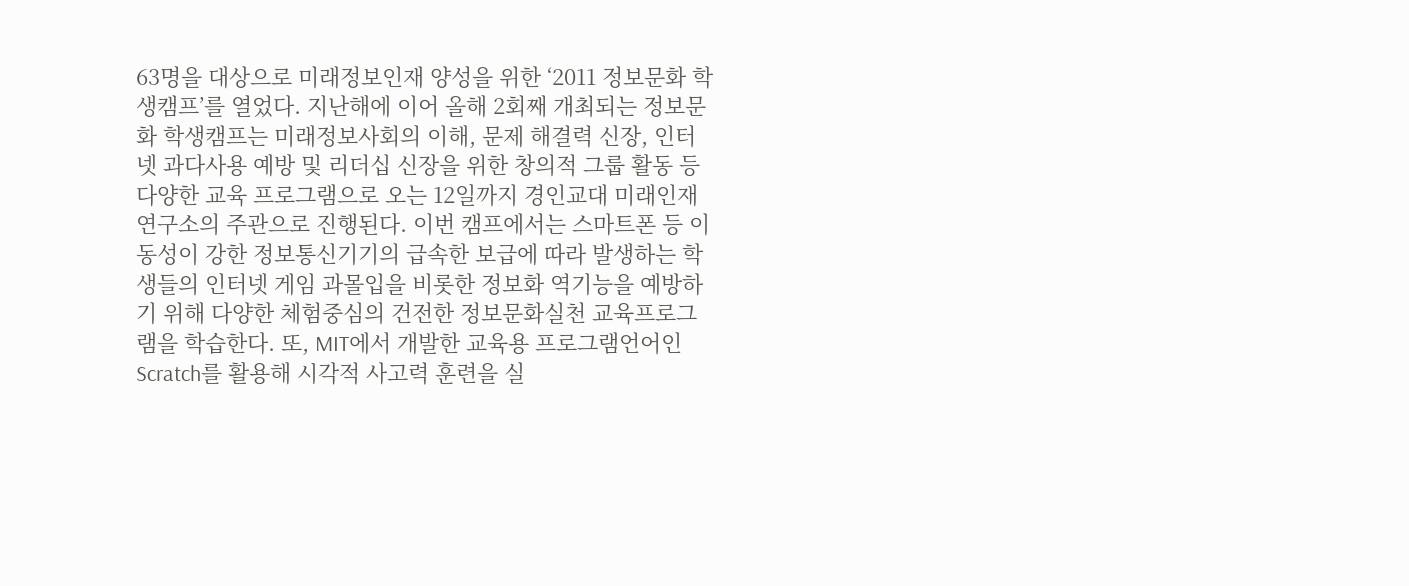63명을 대상으로 미래정보인재 양성을 위한 ‘2011 정보문화 학생캠프’를 열었다. 지난해에 이어 올해 2회째 개최되는 정보문화 학생캠프는 미래정보사회의 이해, 문제 해결력 신장, 인터넷 과다사용 예방 및 리더십 신장을 위한 창의적 그룹 활동 등 다양한 교육 프로그램으로 오는 12일까지 경인교대 미래인재연구소의 주관으로 진행된다. 이번 캠프에서는 스마트폰 등 이동성이 강한 정보통신기기의 급속한 보급에 따라 발생하는 학생들의 인터넷 게임 과몰입을 비롯한 정보화 역기능을 예방하기 위해 다양한 체험중심의 건전한 정보문화실천 교육프로그램을 학습한다. 또, MIT에서 개발한 교육용 프로그램언어인 Scratch를 활용해 시각적 사고력 훈련을 실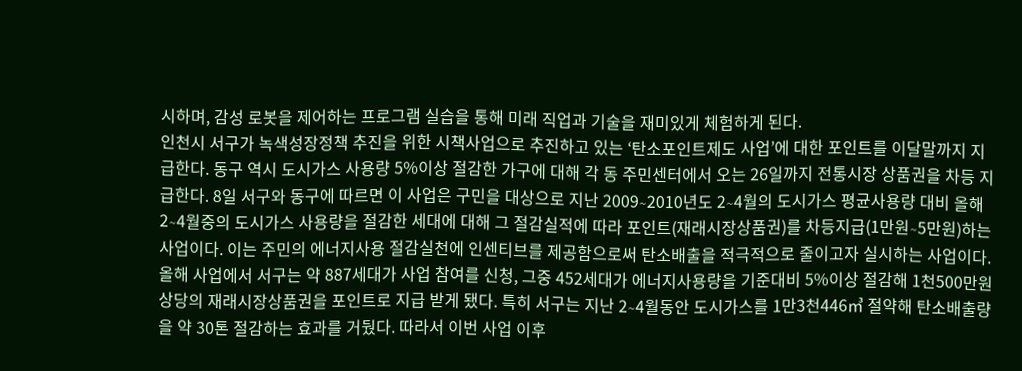시하며, 감성 로봇을 제어하는 프로그램 실습을 통해 미래 직업과 기술을 재미있게 체험하게 된다.
인천시 서구가 녹색성장정책 추진을 위한 시책사업으로 추진하고 있는 ‘탄소포인트제도 사업’에 대한 포인트를 이달말까지 지급한다. 동구 역시 도시가스 사용량 5%이상 절감한 가구에 대해 각 동 주민센터에서 오는 26일까지 전통시장 상품권을 차등 지급한다. 8일 서구와 동구에 따르면 이 사업은 구민을 대상으로 지난 2009∼2010년도 2∼4월의 도시가스 평균사용량 대비 올해 2∼4월중의 도시가스 사용량을 절감한 세대에 대해 그 절감실적에 따라 포인트(재래시장상품권)를 차등지급(1만원∼5만원)하는 사업이다. 이는 주민의 에너지사용 절감실천에 인센티브를 제공함으로써 탄소배출을 적극적으로 줄이고자 실시하는 사업이다. 올해 사업에서 서구는 약 887세대가 사업 참여를 신청, 그중 452세대가 에너지사용량을 기준대비 5%이상 절감해 1천500만원 상당의 재래시장상품권을 포인트로 지급 받게 됐다. 특히 서구는 지난 2∼4월동안 도시가스를 1만3천446㎥ 절약해 탄소배출량을 약 30톤 절감하는 효과를 거뒀다. 따라서 이번 사업 이후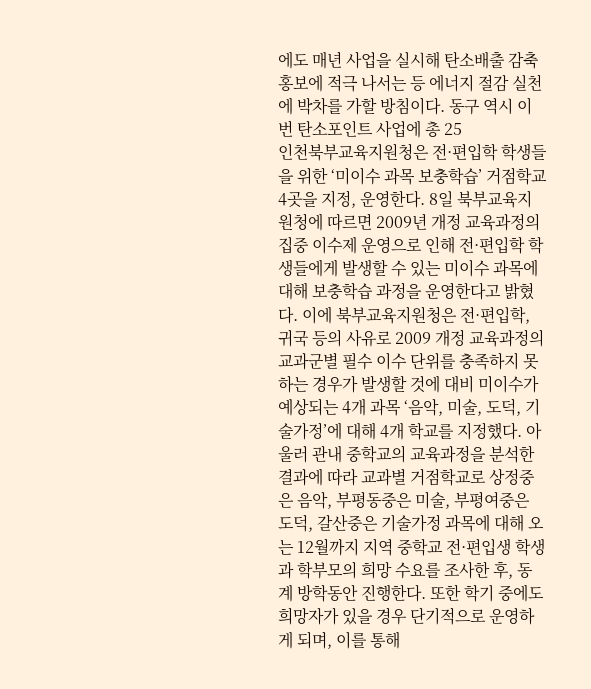에도 매년 사업을 실시해 탄소배출 감축홍보에 적극 나서는 등 에너지 절감 실천에 박차를 가할 방침이다. 동구 역시 이번 탄소포인트 사업에 총 25
인천북부교육지원청은 전·편입학 학생들을 위한 ‘미이수 과목 보충학습’ 거점학교 4곳을 지정, 운영한다. 8일 북부교육지원청에 따르면 2009년 개정 교육과정의 집중 이수제 운영으로 인해 전·편입학 학생들에게 발생할 수 있는 미이수 과목에 대해 보충학습 과정을 운영한다고 밝혔다. 이에 북부교육지원청은 전·편입학, 귀국 등의 사유로 2009 개정 교육과정의 교과군별 필수 이수 단위를 충족하지 못하는 경우가 발생할 것에 대비 미이수가 예상되는 4개 과목 ‘음악, 미술, 도덕, 기술가정’에 대해 4개 학교를 지정했다. 아울러 관내 중학교의 교육과정을 분석한 결과에 따라 교과별 거점학교로 상정중은 음악, 부평동중은 미술, 부평여중은 도덕, 갈산중은 기술가정 과목에 대해 오는 12월까지 지역 중학교 전·편입생 학생과 학부모의 희망 수요를 조사한 후, 동계 방학동안 진행한다. 또한 학기 중에도 희망자가 있을 경우 단기적으로 운영하게 되며, 이를 통해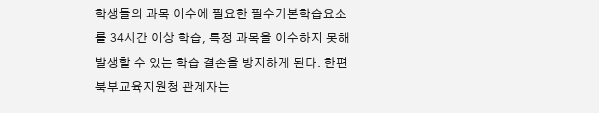학생들의 과목 이수에 필요한 필수기본학습요소를 34시간 이상 학습, 특정 과목을 이수하지 못해 발생할 수 있는 학습 결손을 방지하게 된다. 한편 북부교육지원청 관계자는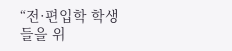“전·편입학 학생들을 위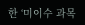한 ‘미이수 과목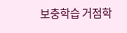보충학습 거점학